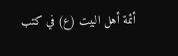أئمة أهل البيت (ع) في كتب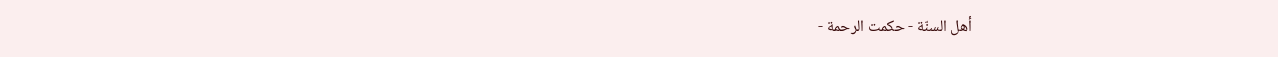أهل السنّة - حكمت الرحمة -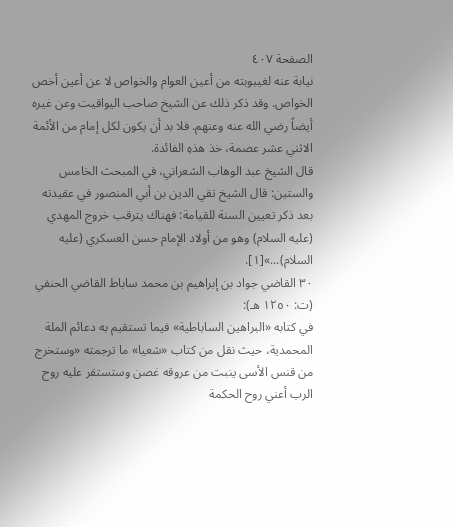الصفحة ٤٠٧
نيابة عنه لغيبوبته من أعين العوام والخواص لا عن أعين أخص الخواص. وقد ذكر ذلك عن الشيخ صاحب اليواقيت وعن غيره أيضاً رضي الله عنه وعنهم. فلا بد أن يكون لكل إمام من الأئمة الاثني عشر عصمة، خذ هذهِ الفائدة.
قال الشيخ عبد الوهاب الشعراني، في المبحث الخامس والستين: قال الشيخ تقي الدين بن أبي المنصور في عقيدته بعد ذكر تعيين السنة للقيامة: فهناك يترقب خروج المهدي (عليه السلام) وهو من أولاد الإمام حسن العسكري (عليه السلام)...»[١].
٣٠ القاضي جواد بن إبراهيم بن محمد ساباط القاضي الحنفي (ت: ١٢٥٠ هـ):
في كتابه «البراهين الساباطية» فيما تستقيم به دعائم الملة المحمدية، حيث نقل من كتاب «شعيا» ما ترجمته «وستخرج من قنس الأسى ينبت من عروقه غصن وستستقر عليه روح الرب أعني روح الحكمة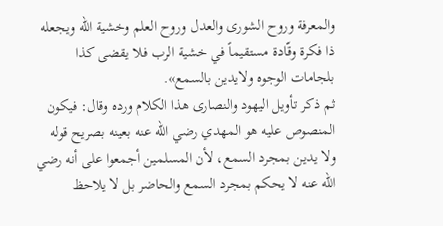والمعرفة وروح الشورى والعدل وروح العلم وخشية الله ويجعله ذا فكرة وقّادة مستقيماً في خشية الرب فلا يقضى كذا بلجامات الوجوه ولايدين بالسمع».
ثم ذكر تأويل اليهود والنصارى هذا الكلام ورده وقال: فيكون المنصوص عليه هو المهدي رضي الله عنه بعينه بصريح قوله ولا يدين بمجرد السمع، لأن المسلمين أجمعوا على أنه رضي الله عنه لا يحكم بمجرد السمع والحاضر بل لا يلاحظ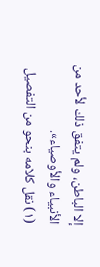إلا الباطن، ولم يتفق ذلك لأحد من الأنبياء والأوصياء».
(١) نقل كلامه بنحو من التفصيل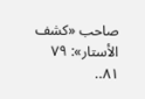صاحب «كشف الأستار»: ٧٩ ٨١..